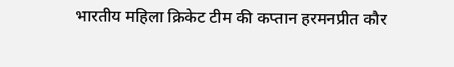भारतीय महिला क्रिकेट टीम की कप्तान हरमनप्रीत कौर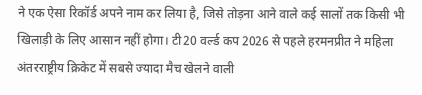ने एक ऐसा रिकॉर्ड अपने नाम कर लिया है, जिसे तोड़ना आने वाले कई सालों तक किसी भी खिलाड़ी के लिए आसान नहीं होगा। टी20 वर्ल्ड कप 2026 से पहले हरमनप्रीत ने महिला अंतरराष्ट्रीय क्रिकेट में सबसे ज्यादा मैच खेलने वाली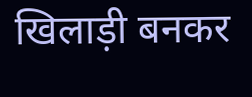खिलाड़ी बनकर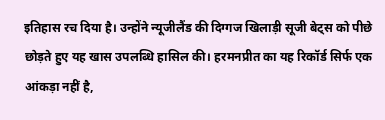इतिहास रच दिया है। उन्होंने न्यूजीलैंड की दिग्गज खिलाड़ी सूजी बेट्स को पीछे छोड़ते हुए यह खास उपलब्धि हासिल की। हरमनप्रीत का यह रिकॉर्ड सिर्फ एक आंकड़ा नहीं है,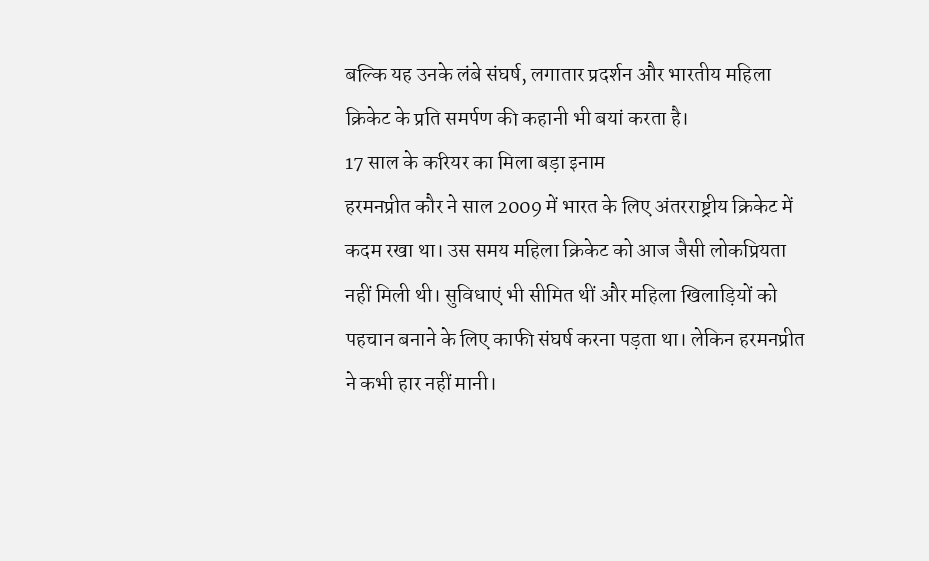बल्कि यह उनके लंबे संघर्ष, लगातार प्रदर्शन और भारतीय महिला क्रिकेट के प्रति समर्पण की कहानी भी बयां करता है।
17 साल के करियर का मिला बड़ा इनाम
हरमनप्रीत कौर ने साल 2009 में भारत के लिए अंतरराष्ट्रीय क्रिकेट में कदम रखा था। उस समय महिला क्रिकेट को आज जैसी लोकप्रियता नहीं मिली थी। सुविधाएं भी सीमित थीं और महिला खिलाड़ियों को पहचान बनाने के लिए काफी संघर्ष करना पड़ता था। लेकिन हरमनप्रीत ने कभी हार नहीं मानी।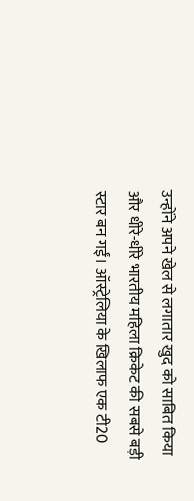उन्होंने अपने खेल से लगातार खुद को साबित किया और धीरे-धीरे भारतीय महिला क्रिकेट की सबसे बड़ी स्टार बन गईं। ऑस्ट्रेलिया के खिलाफ एक टी20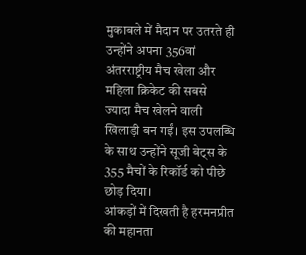मुकाबले में मैदान पर उतरते ही उन्होंने अपना 356वां अंतरराष्ट्रीय मैच खेला और महिला क्रिकेट की सबसे ज्यादा मैच खेलने वाली खिलाड़ी बन गईं। इस उपलब्धि के साथ उन्होंने सूजी बेट्स के 355 मैचों के रिकॉर्ड को पीछे छोड़ दिया।
आंकड़ों में दिखती है हरमनप्रीत की महानता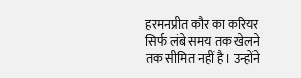हरमनप्रीत कौर का करियर सिर्फ लंबे समय तक खेलने तक सीमित नहीं है। उन्होंने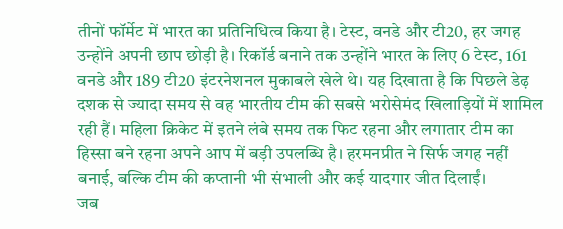तीनों फॉर्मेट में भारत का प्रतिनिधित्व किया है। टेस्ट, वनडे और टी20, हर जगह उन्होंने अपनी छाप छोड़ी है। रिकॉर्ड बनाने तक उन्होंने भारत के लिए 6 टेस्ट, 161 वनडे और 189 टी20 इंटरनेशनल मुकाबले खेले थे। यह दिखाता है कि पिछले डेढ़ दशक से ज्यादा समय से वह भारतीय टीम की सबसे भरोसेमंद खिलाड़ियों में शामिल रही हैं। महिला क्रिकेट में इतने लंबे समय तक फिट रहना और लगातार टीम का हिस्सा बने रहना अपने आप में बड़ी उपलब्धि है। हरमनप्रीत ने सिर्फ जगह नहीं बनाई, बल्कि टीम की कप्तानी भी संभाली और कई यादगार जीत दिलाईं।
जब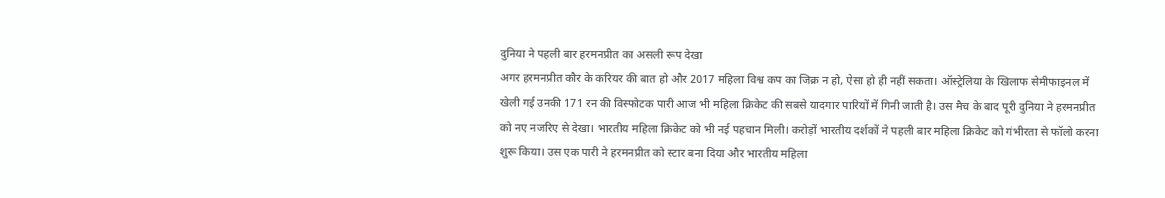दुनिया ने पहली बार हरमनप्रीत का असली रूप देखा
अगर हरमनप्रीत कौर के करियर की बात हो और 2017 महिला विश्व कप का जिक्र न हो, ऐसा हो ही नहीं सकता। ऑस्ट्रेलिया के खिलाफ सेमीफाइनल में खेली गई उनकी 171 रन की विस्फोटक पारी आज भी महिला क्रिकेट की सबसे यादगार पारियों में गिनी जाती है। उस मैच के बाद पूरी दुनिया ने हरमनप्रीत को नए नजरिए से देखा। भारतीय महिला क्रिकेट को भी नई पहचान मिली। करोड़ों भारतीय दर्शकों ने पहली बार महिला क्रिकेट को गंभीरता से फॉलो करना शुरू किया। उस एक पारी ने हरमनप्रीत को स्टार बना दिया और भारतीय महिला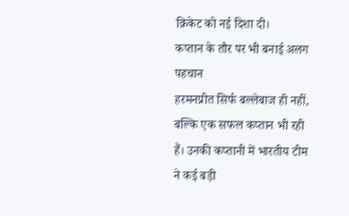क्रिकेट को नई दिशा दी।
कप्तान के तौर पर भी बनाई अलग पहचान
हरमनप्रीत सिर्फ बल्लेबाज ही नहीं, बल्कि एक सफल कप्तान भी रही हैं। उनकी कप्तानी में भारतीय टीम ने कई बड़ी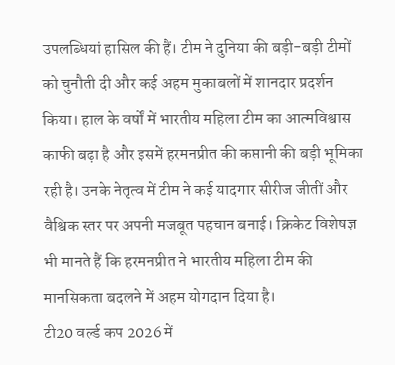उपलब्धियां हासिल की हैं। टीम ने दुनिया की बड़ी-बड़ी टीमों को चुनौती दी और कई अहम मुकाबलों में शानदार प्रदर्शन किया। हाल के वर्षों में भारतीय महिला टीम का आत्मविश्वास काफी बढ़ा है और इसमें हरमनप्रीत की कप्तानी की बड़ी भूमिका रही है। उनके नेतृत्व में टीम ने कई यादगार सीरीज जीतीं और वैश्विक स्तर पर अपनी मजबूत पहचान बनाई। क्रिकेट विशेषज्ञ भी मानते हैं कि हरमनप्रीत ने भारतीय महिला टीम की मानसिकता बदलने में अहम योगदान दिया है।
टी20 वर्ल्ड कप 2026 में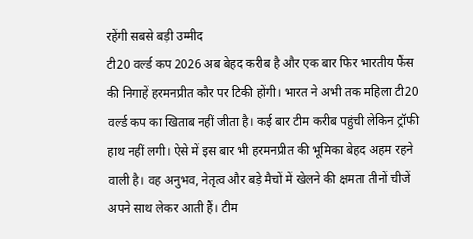रहेंगी सबसे बड़ी उम्मीद
टी20 वर्ल्ड कप 2026 अब बेहद करीब है और एक बार फिर भारतीय फैंस की निगाहें हरमनप्रीत कौर पर टिकी होंगी। भारत ने अभी तक महिला टी20 वर्ल्ड कप का खिताब नहीं जीता है। कई बार टीम करीब पहुंची लेकिन ट्रॉफी हाथ नहीं लगी। ऐसे में इस बार भी हरमनप्रीत की भूमिका बेहद अहम रहने वाली है। वह अनुभव, नेतृत्व और बड़े मैचों में खेलने की क्षमता तीनों चीजें अपने साथ लेकर आती हैं। टीम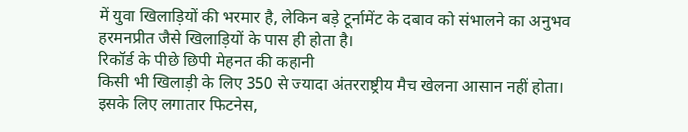में युवा खिलाड़ियों की भरमार है, लेकिन बड़े टूर्नामेंट के दबाव को संभालने का अनुभव हरमनप्रीत जैसे खिलाड़ियों के पास ही होता है।
रिकॉर्ड के पीछे छिपी मेहनत की कहानी
किसी भी खिलाड़ी के लिए 350 से ज्यादा अंतरराष्ट्रीय मैच खेलना आसान नहीं होता। इसके लिए लगातार फिटनेस,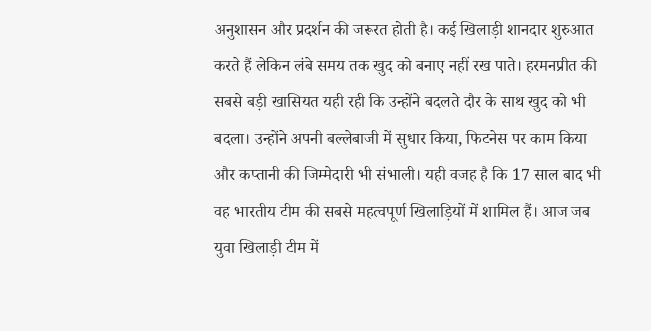अनुशासन और प्रदर्शन की जरूरत होती है। कई खिलाड़ी शानदार शुरुआत करते हैं लेकिन लंबे समय तक खुद को बनाए नहीं रख पाते। हरमनप्रीत की सबसे बड़ी खासियत यही रही कि उन्होंने बदलते दौर के साथ खुद को भी बदला। उन्होंने अपनी बल्लेबाजी में सुधार किया, फिटनेस पर काम किया और कप्तानी की जिम्मेदारी भी संभाली। यही वजह है कि 17 साल बाद भी वह भारतीय टीम की सबसे महत्वपूर्ण खिलाड़ियों में शामिल हैं। आज जब युवा खिलाड़ी टीम में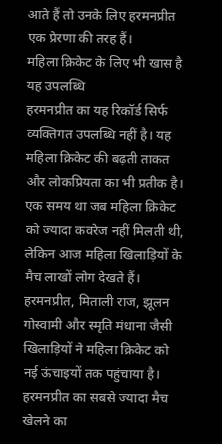आते हैं तो उनके लिए हरमनप्रीत एक प्रेरणा की तरह हैं।
महिला क्रिकेट के लिए भी खास है यह उपलब्धि
हरमनप्रीत का यह रिकॉर्ड सिर्फ व्यक्तिगत उपलब्धि नहीं है। यह महिला क्रिकेट की बढ़ती ताकत और लोकप्रियता का भी प्रतीक है। एक समय था जब महिला क्रिकेट को ज्यादा कवरेज नहीं मिलती थी, लेकिन आज महिला खिलाड़ियों के मैच लाखों लोग देखते हैं। हरमनप्रीत, मिताली राज, झूलन गोस्वामी और स्मृति मंधाना जैसी खिलाड़ियों ने महिला क्रिकेट को नई ऊंचाइयों तक पहुंचाया है। हरमनप्रीत का सबसे ज्यादा मैच खेलने का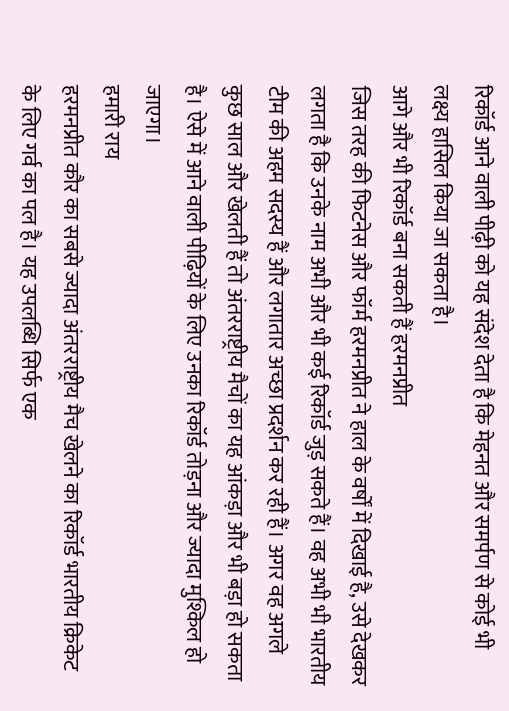रिकॉर्ड आने वाली पीढ़ी को यह संदेश देता है कि मेहनत और समर्पण से कोई भी लक्ष्य हासिल किया जा सकता है।
आगे और भी रिकॉर्ड बना सकती हैं हरमनप्रीत
जिस तरह की फिटनेस और फॉर्म हरमनप्रीत ने हाल के वर्षों में दिखाई है, उसे देखकर लगता है कि उनके नाम अभी और भी कई रिकॉर्ड जुड़ सकते हैं। वह अभी भी भारतीय टीम की अहम सदस्य हैं और लगातार अच्छा प्रदर्शन कर रही हैं। अगर वह अगले कुछ साल और खेलती हैं तो अंतरराष्ट्रीय मैचों का यह आंकड़ा और भी बड़ा हो सकता है। ऐसे में आने वाली पीढ़ियों के लिए उनका रिकॉर्ड तोड़ना और ज्यादा मुश्किल हो जाएगा।
हमारी राय
हरमनप्रीत कौर का सबसे ज्यादा अंतरराष्ट्रीय मैच खेलने का रिकॉर्ड भारतीय क्रिकेट के लिए गर्व का पल है। यह उपलब्धि सिर्फ एक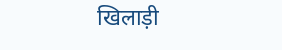खिलाड़ी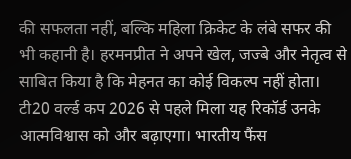की सफलता नहीं, बल्कि महिला क्रिकेट के लंबे सफर की भी कहानी है। हरमनप्रीत ने अपने खेल, जज्बे और नेतृत्व से साबित किया है कि मेहनत का कोई विकल्प नहीं होता। टी20 वर्ल्ड कप 2026 से पहले मिला यह रिकॉर्ड उनके आत्मविश्वास को और बढ़ाएगा। भारतीय फैंस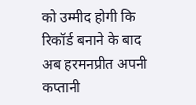को उम्मीद होगी कि रिकॉर्ड बनाने के बाद अब हरमनप्रीत अपनी कप्तानी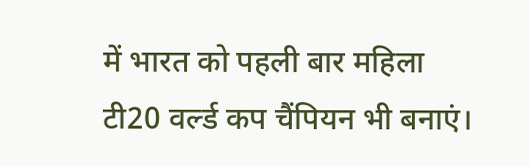में भारत को पहली बार महिला टी20 वर्ल्ड कप चैंपियन भी बनाएं।